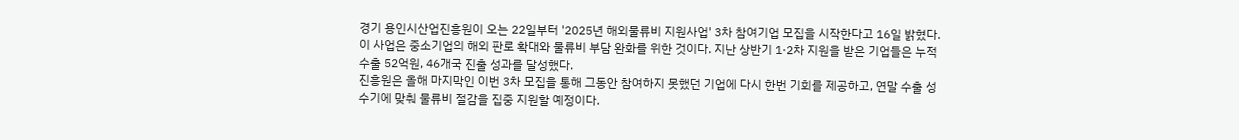경기 용인시산업진흥원이 오는 22일부터 '2025년 해외물류비 지원사업' 3차 참여기업 모집을 시작한다고 16일 밝혔다.
이 사업은 중소기업의 해외 판로 확대와 물류비 부담 완화를 위한 것이다. 지난 상반기 1·2차 지원을 받은 기업들은 누적 수출 52억원, 46개국 진출 성과를 달성했다.
진흥원은 올해 마지막인 이번 3차 모집을 통해 그동안 참여하지 못했던 기업에 다시 한번 기회를 제공하고, 연말 수출 성수기에 맞춰 물류비 절감을 집중 지원할 예정이다.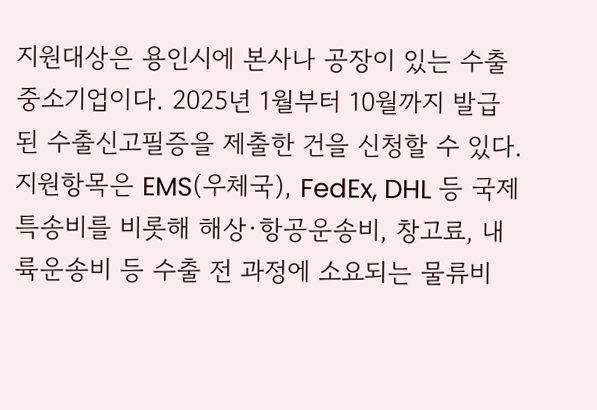지원대상은 용인시에 본사나 공장이 있는 수출 중소기업이다. 2025년 1월부터 10월까지 발급된 수출신고필증을 제출한 건을 신청할 수 있다. 지원항목은 EMS(우체국), FedEx, DHL 등 국제특송비를 비롯해 해상·항공운송비, 창고료, 내륙운송비 등 수출 전 과정에 소요되는 물류비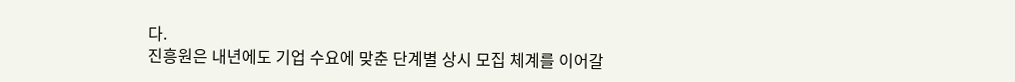다.
진흥원은 내년에도 기업 수요에 맞춘 단계별 상시 모집 체계를 이어갈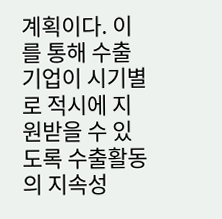계획이다. 이를 통해 수출기업이 시기별로 적시에 지원받을 수 있도록 수출활동의 지속성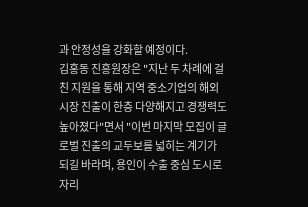과 안정성을 강화할 예정이다.
김홍동 진흥원장은 "지난 두 차례에 걸친 지원을 통해 지역 중소기업의 해외시장 진출이 한층 다양해지고 경쟁력도 높아졌다"면서 "이번 마지막 모집이 글로벌 진출의 교두보를 넓히는 계기가 되길 바라며, 용인이 수출 중심 도시로 자리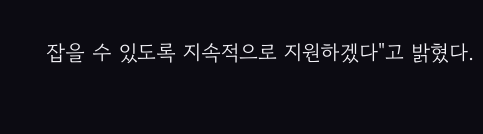잡을 수 있도록 지속적으로 지원하겠다"고 밝혔다.